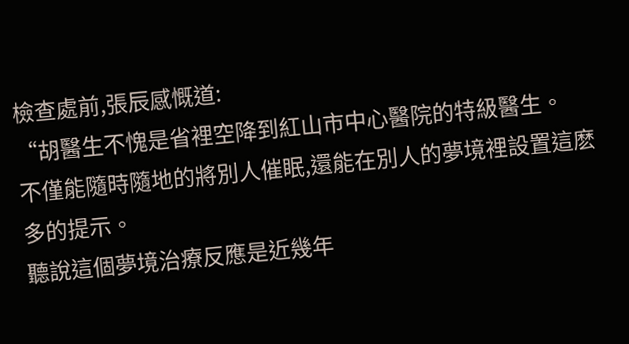檢查處前,張辰感慨道:
“胡醫生不愧是省裡空降到紅山市中心醫院的特級醫生。
不僅能隨時隨地的將別人催眠,還能在別人的夢境裡設置這麽多的提示。
聽說這個夢境治療反應是近幾年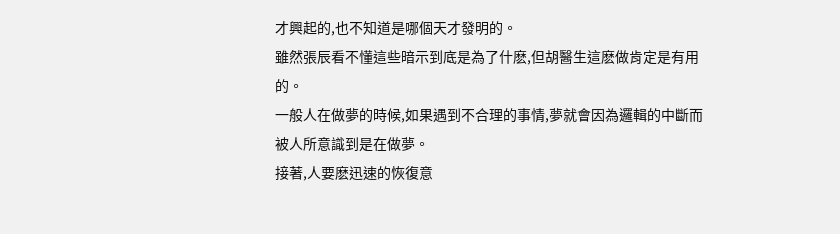才興起的,也不知道是哪個天才發明的。
雖然張辰看不懂這些暗示到底是為了什麽,但胡醫生這麽做肯定是有用的。
一般人在做夢的時候,如果遇到不合理的事情,夢就會因為邏輯的中斷而被人所意識到是在做夢。
接著,人要麽迅速的恢復意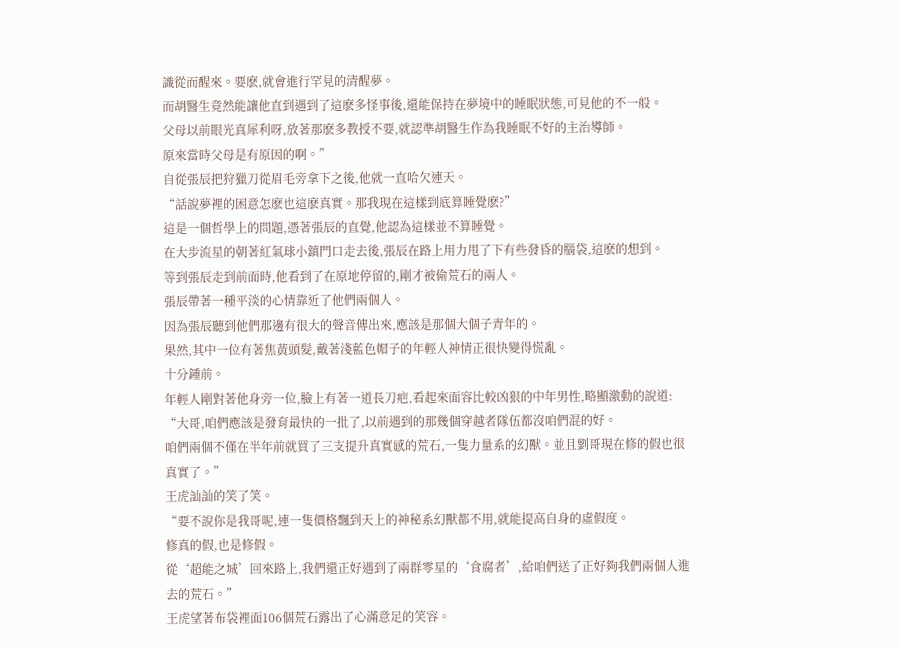識從而醒來。要麽,就會進行罕見的清醒夢。
而胡醫生竟然能讓他直到遇到了這麽多怪事後,還能保持在夢境中的睡眠狀態,可見他的不一般。
父母以前眼光真犀利呀,放著那麽多教授不要,就認準胡醫生作為我睡眠不好的主治導師。
原來當時父母是有原因的啊。”
自從張辰把狩獵刀從眉毛旁拿下之後,他就一直哈欠連天。
“話說夢裡的困意怎麽也這麽真實。那我現在這樣到底算睡覺麽?”
這是一個哲學上的問題,憑著張辰的直覺,他認為這樣並不算睡覺。
在大步流星的朝著紅氣球小鎮門口走去後,張辰在路上用力甩了下有些發昏的腦袋,這麽的想到。
等到張辰走到前面時,他看到了在原地停留的,剛才被偷荒石的兩人。
張辰帶著一種平淡的心情靠近了他們兩個人。
因為張辰聽到他們那邊有很大的聲音傳出來,應該是那個大個子青年的。
果然,其中一位有著焦黃頭髮,戴著淺藍色帽子的年輕人神情正很快變得慌亂。
十分鍾前。
年輕人剛對著他身旁一位,臉上有著一道長刀疤,看起來面容比較凶狠的中年男性,略顯激動的說道:
“大哥,咱們應該是發育最快的一批了,以前遇到的那幾個穿越者隊伍都沒咱們混的好。
咱們兩個不僅在半年前就買了三支提升真實感的荒石,一隻力量系的幻獸。並且劉哥現在修的假也很真實了。”
王虎訕訕的笑了笑。
“要不說你是我哥呢,連一隻價格飄到天上的神秘系幻獸都不用,就能提高自身的虛假度。
修真的假,也是修假。
從‘超能之城’回來路上,我們還正好遇到了兩群零星的‘食腐者’,給咱們送了正好夠我們兩個人進去的荒石。”
王虎望著布袋裡面106個荒石露出了心滿意足的笑容。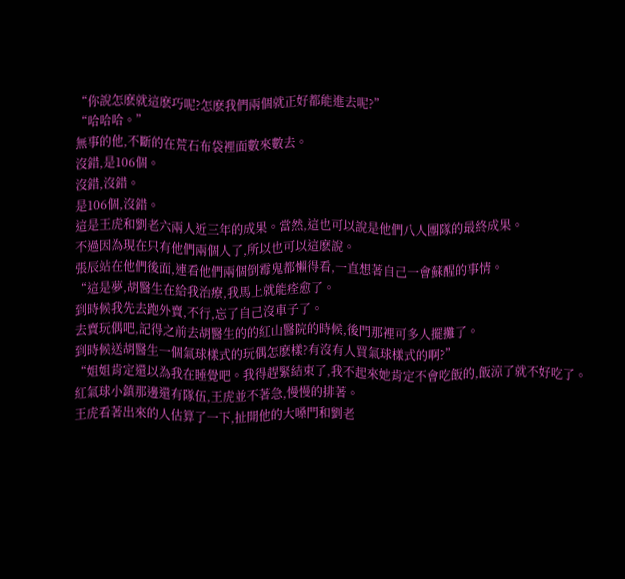“你說怎麽就這麽巧呢?怎麽我們兩個就正好都能進去呢?”
“哈哈哈。”
無事的他,不斷的在荒石布袋裡面數來數去。
沒錯,是106個。
沒錯,沒錯。
是106個,沒錯。
這是王虎和劉老六兩人近三年的成果。當然,這也可以說是他們八人團隊的最終成果。
不過因為現在只有他們兩個人了,所以也可以這麽說。
張辰站在他們後面,連看他們兩個倒霉鬼都懶得看,一直想著自己一會蘇醒的事情。
“這是夢,胡醫生在給我治療,我馬上就能痊愈了。
到時候我先去跑外賣,不行,忘了自己沒車子了。
去賣玩偶吧,記得之前去胡醫生的的紅山醫院的時候,後門那裡可多人擺攤了。
到時候送胡醫生一個氣球樣式的玩偶怎麽樣?有沒有人買氣球樣式的啊?”
“姐姐肯定還以為我在睡覺吧。我得趕緊結束了,我不起來她肯定不會吃飯的,飯涼了就不好吃了。
紅氣球小鎮那邊還有隊伍,王虎並不著急,慢慢的排著。
王虎看著出來的人估算了一下,扯開他的大嗓門和劉老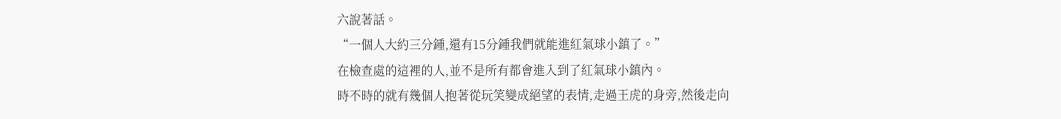六說著話。
“一個人大約三分鍾,還有15分鍾我們就能進紅氣球小鎮了。”
在檢查處的這裡的人,並不是所有都會進入到了紅氣球小鎮內。
時不時的就有幾個人抱著從玩笑變成絕望的表情,走過王虎的身旁,然後走向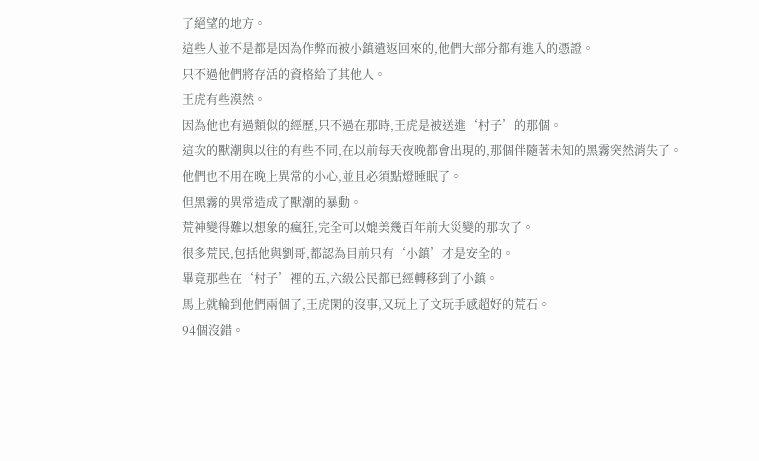了絕望的地方。
這些人並不是都是因為作弊而被小鎮遣返回來的,他們大部分都有進入的憑證。
只不過他們將存活的資格給了其他人。
王虎有些漠然。
因為他也有過類似的經歷,只不過在那時,王虎是被送進‘村子’的那個。
這次的獸潮與以往的有些不同,在以前每天夜晚都會出現的,那個伴隨著未知的黑霧突然消失了。
他們也不用在晚上異常的小心,並且必須點燈睡眠了。
但黑霧的異常造成了獸潮的暴動。
荒神變得難以想象的瘋狂,完全可以媲美幾百年前大災變的那次了。
很多荒民,包括他與劉哥,都認為目前只有‘小鎮’才是安全的。
畢竟那些在‘村子’裡的五,六級公民都已經轉移到了小鎮。
馬上就輪到他們兩個了,王虎閑的沒事,又玩上了文玩手感超好的荒石。
94個沒錯。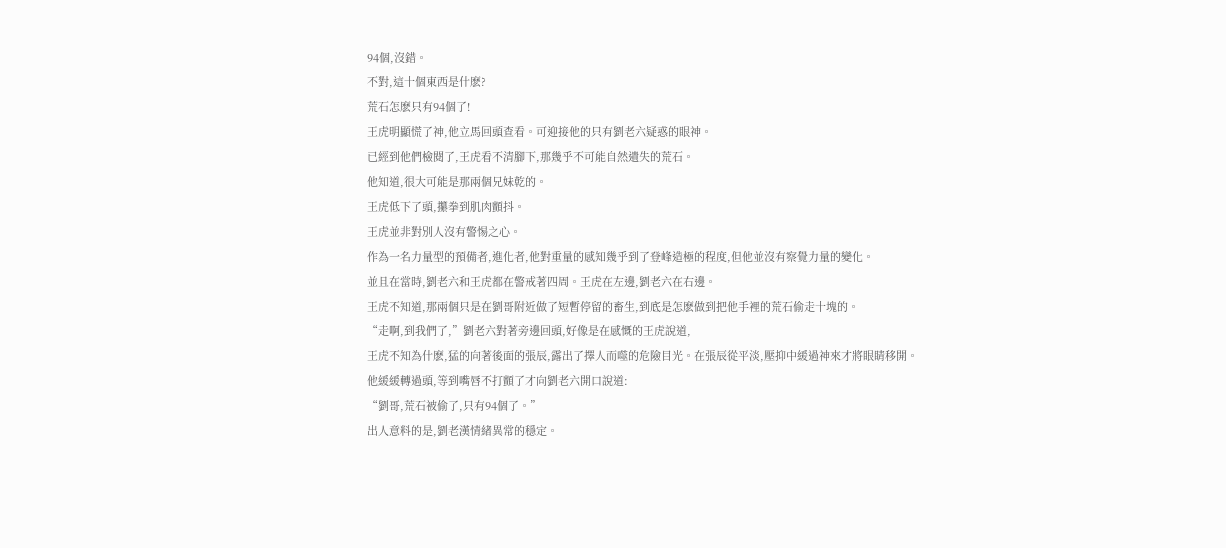94個,沒錯。
不對,這十個東西是什麽?
荒石怎麽只有94個了!
王虎明顯慌了神,他立馬回頭查看。可迎接他的只有劉老六疑惑的眼神。
已經到他們檢閱了,王虎看不清腳下,那幾乎不可能自然遺失的荒石。
他知道,很大可能是那兩個兄妹乾的。
王虎低下了頭,攥拳到肌肉顫抖。
王虎並非對別人沒有警惕之心。
作為一名力量型的預備者,進化者,他對重量的感知幾乎到了登峰造極的程度,但他並沒有察覺力量的變化。
並且在當時,劉老六和王虎都在警戒著四周。王虎在左邊,劉老六在右邊。
王虎不知道,那兩個只是在劉哥附近做了短暫停留的畜生,到底是怎麽做到把他手裡的荒石偷走十塊的。
“走啊,到我們了,”劉老六對著旁邊回頭,好像是在感慨的王虎說道,
王虎不知為什麽,猛的向著後面的張辰,露出了擇人而噬的危險目光。在張辰從平淡,壓抑中緩過神來才將眼睛移開。
他緩緩轉過頭,等到嘴唇不打顫了才向劉老六開口說道:
“劉哥,荒石被偷了,只有94個了。”
出人意料的是,劉老漢情緒異常的穩定。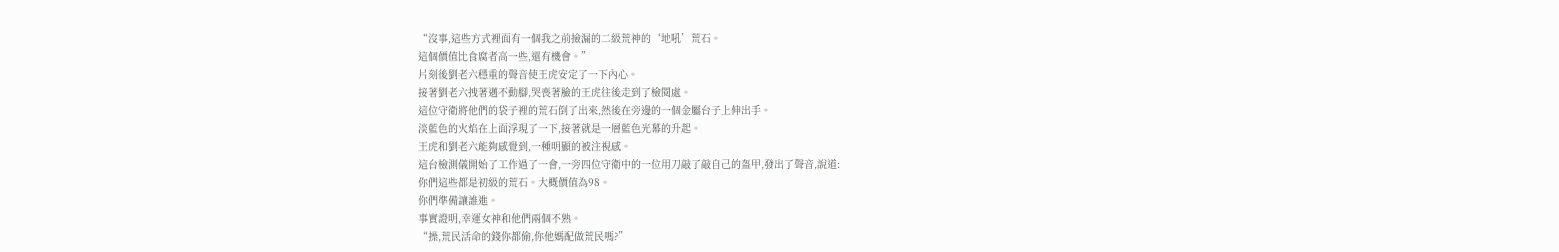“沒事,這些方式裡面有一個我之前撿漏的二級荒神的‘地吼’荒石。
這個價值比食腐者高一些,還有機會。”
片刻後劉老六穩重的聲音使王虎安定了一下內心。
接著劉老六拽著邁不動腳,哭喪著臉的王虎往後走到了檢閱處。
這位守衛將他們的袋子裡的荒石倒了出來,然後在旁邊的一個金屬台子上伸出手。
淡藍色的火焰在上面浮現了一下,接著就是一層藍色光幕的升起。
王虎和劉老六能夠感覺到,一種明顯的被注視感。
這台檢測儀開始了工作過了一會,一旁四位守衛中的一位用刀敲了敲自己的盔甲,發出了聲音,說道:
你們這些都是初級的荒石。大概價值為98。
你們準備讓誰進。
事實證明,幸運女神和他們兩個不熟。
“操,荒民活命的錢你都偷,你他媽配做荒民嗎?”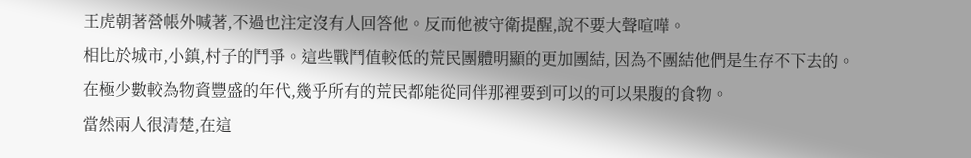王虎朝著營帳外喊著,不過也注定沒有人回答他。反而他被守衛提醒,說不要大聲喧嘩。
相比於城市,小鎮,村子的鬥爭。這些戰鬥值較低的荒民團體明顯的更加團結, 因為不團結他們是生存不下去的。
在極少數較為物資豐盛的年代,幾乎所有的荒民都能從同伴那裡要到可以的可以果腹的食物。
當然兩人很清楚,在這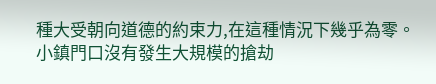種大受朝向道德的約束力,在這種情況下幾乎為零。
小鎮門口沒有發生大規模的搶劫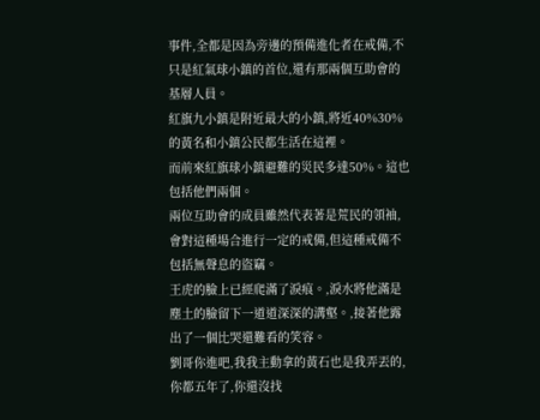事件,全都是因為旁邊的預備進化者在戒備,不只是紅氣球小鎮的首位,還有那兩個互助會的基層人員。
紅旗九小鎮是附近最大的小鎮,將近40%30%的黃名和小鎮公民都生活在這裡。
而前來紅旗球小鎮避難的災民多達50%。這也包括他們兩個。
兩位互助會的成員雖然代表著是荒民的領袖,會對這種場合進行一定的戒備,但這種戒備不包括無聲息的盜竊。
王虎的臉上已經爬滿了淚痕。,淚水將他滿是塵土的臉留下一道道深深的溝壑。,接著他露出了一個比哭還難看的笑容。
劉哥你進吧,我我主動拿的黃石也是我弄丟的,你都五年了,你還沒找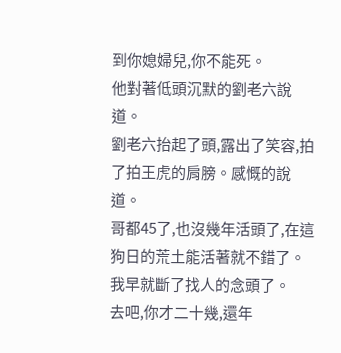到你媳婦兒,你不能死。
他對著低頭沉默的劉老六說道。
劉老六抬起了頭,露出了笑容,拍了拍王虎的肩膀。感慨的說道。
哥都45了,也沒幾年活頭了,在這狗日的荒土能活著就不錯了。我早就斷了找人的念頭了。
去吧,你才二十幾,還年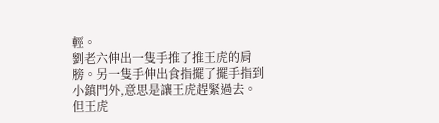輕。
劉老六伸出一隻手推了推王虎的肩膀。另一隻手伸出食指擺了擺手指到小鎮門外,意思是讓王虎趕緊過去。
但王虎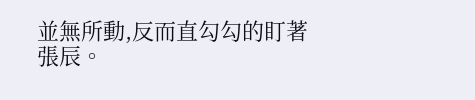並無所動,反而直勾勾的盯著張辰。